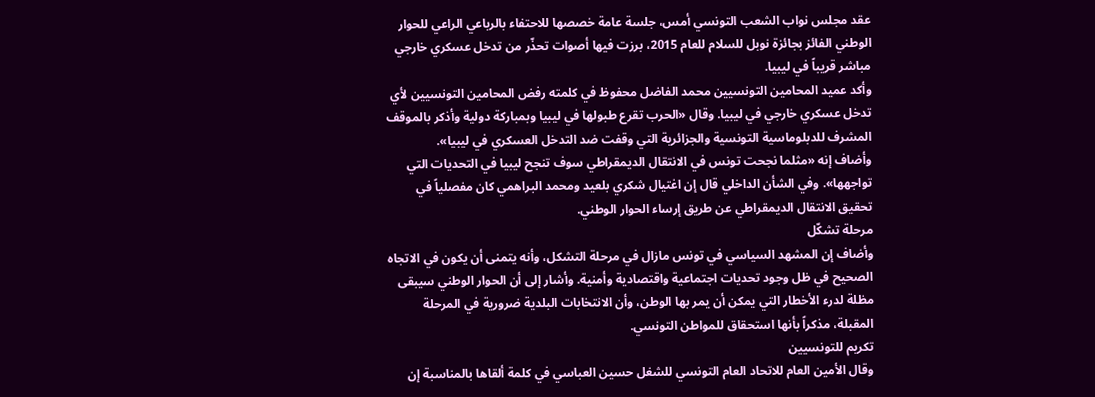عقد مجلس نواب الشعب التونسي أمس، جلسة عامة خصصها للاحتفاء بالرباعي الراعي للحوار الوطني الفائز بجائزة نوبل للسلام للعام 2015، برزت فيها أصوات تحذّر من تدخل عسكري خارجي مباشر قريباً في ليبيا.
وأكد عميد المحامين التونسيين محمد الفاضل محفوظ في كلمته رفض المحامين التونسيين لأي تدخل عسكري خارجي في ليبيا. وقال «الحرب تقرع طبولها في ليبيا وبمباركة دولية وأذكر بالموقف المشرف للدبلوماسية التونسية والجزائرية التي وقفت ضد التدخل العسكري في ليبيا».
وأضاف إنه «مثلما نجحت تونس في الانتقال الديمقراطي سوف تنجح ليبيا في التحديات التي تواجهها». وفي الشأن الداخلي قال إن اغتيال شكري بلعيد ومحمد البراهمي كان مفصلياً في تحقيق الانتقال الديمقراطي عن طريق إرساء الحوار الوطني.
مرحلة تشكّل
وأضاف إن المشهد السياسي في تونس مازال في مرحلة التشكل، وأنه يتمنى أن يكون في الاتجاه الصحيح في ظل وجود تحديات اجتماعية واقتصادية وأمنية. وأشار إلى أن الحوار الوطني سيبقى مظلة لدرء الأخطار التي يمكن أن يمر بها الوطن، وأن الانتخابات البلدية ضرورية في المرحلة المقبلة، مذكراً بأنها استحقاق للمواطن التونسي.
تكريم للتونسيين
وقال الأمين العام للاتحاد العام التونسي للشغل حسين العباسي في كلمة ألقاها بالمناسبة إن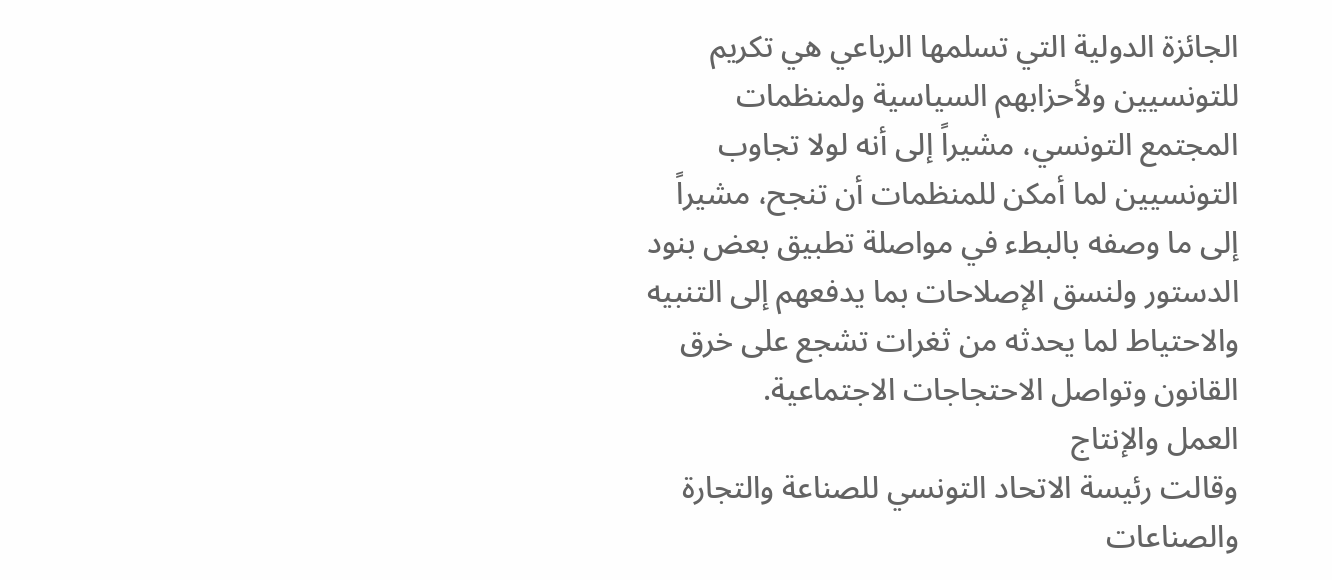الجائزة الدولية التي تسلمها الرباعي هي تكريم للتونسيين ولأحزابهم السياسية ولمنظمات المجتمع التونسي، مشيراً إلى أنه لولا تجاوب التونسيين لما أمكن للمنظمات أن تنجح، مشيراً إلى ما وصفه بالبطء في مواصلة تطبيق بعض بنود الدستور ولنسق الإصلاحات بما يدفعهم إلى التنبيه والاحتياط لما يحدثه من ثغرات تشجع على خرق القانون وتواصل الاحتجاجات الاجتماعية.
العمل والإنتاج
وقالت رئيسة الاتحاد التونسي للصناعة والتجارة والصناعات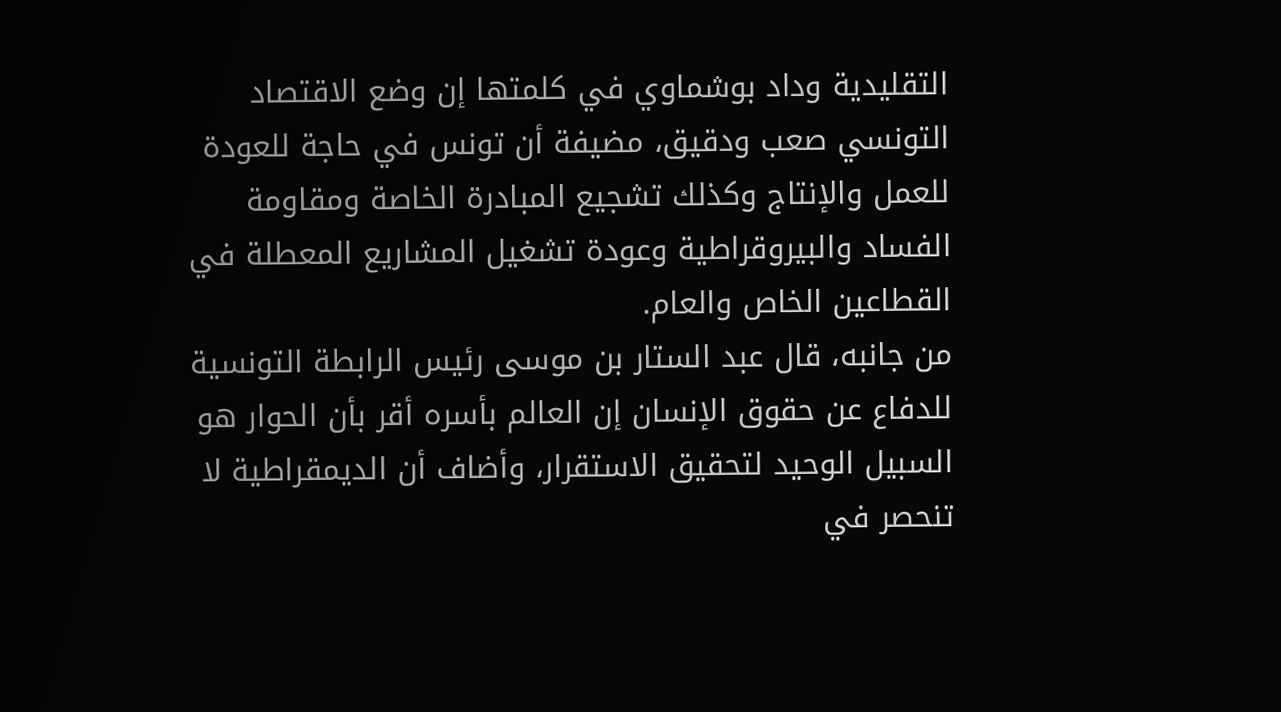التقليدية وداد بوشماوي في كلمتها إن وضع الاقتصاد التونسي صعب ودقيق، مضيفة أن تونس في حاجة للعودة للعمل والإنتاج وكذلك تشجيع المبادرة الخاصة ومقاومة الفساد والبيروقراطية وعودة تشغيل المشاريع المعطلة في القطاعين الخاص والعام.
من جانبه، قال عبد الستار بن موسى رئيس الرابطة التونسية للدفاع عن حقوق الإنسان إن العالم بأسره أقر بأن الحوار هو السبيل الوحيد لتحقيق الاستقرار، وأضاف أن الديمقراطية لا تنحصر في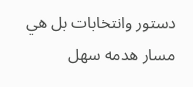دستور وانتخابات بل هي مسار هدمه سهل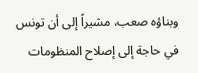وبناؤه صعب، مشيراً إلى أن تونس في حاجة إلى إصلاح المنظومات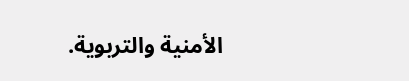الأمنية والتربوية.